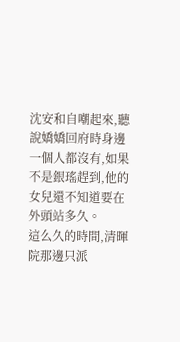沈安和自嘲起來,聽說嬌嬌回府時身邊一個人都沒有,如果不是銀瑤趕到,他的女兒還不知道要在外頭站多久。
這么久的時間,清暉院那邊只派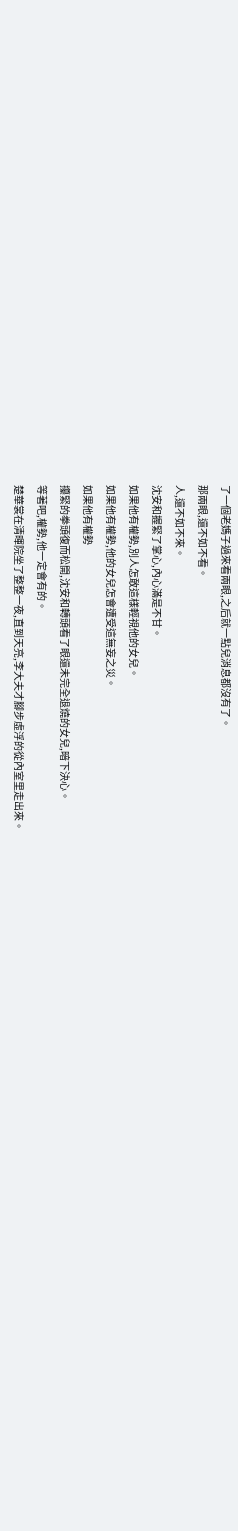了一個老媽子過來看兩眼,之后就一點兒消息都沒有了。
那兩眼,還不如不看。
人,還不如不來。
沈安和握緊了掌心,內心滿是不甘。
如果他有權勢,別人怎敢這樣輕視他的女兒。
如果他有權勢,他的女兒怎會遭受這無妄之災。
如果他有權勢
攥緊的拳頭復而松開,沈安和轉頭看了眼還未完全退燒的女兒,暗下決心。
等著吧,權勢,他一定會有的。
楚華裳在清暉院坐了整整一夜,直到天亮,李大夫才腳步虛浮的從內室里走出來。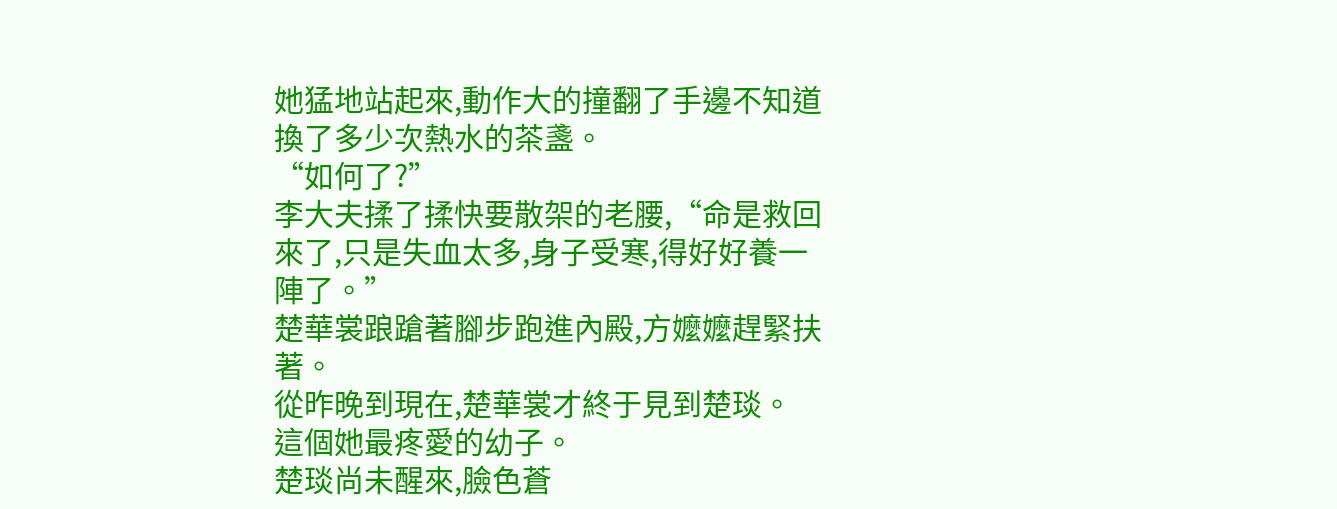她猛地站起來,動作大的撞翻了手邊不知道換了多少次熱水的茶盞。
“如何了?”
李大夫揉了揉快要散架的老腰,“命是救回來了,只是失血太多,身子受寒,得好好養一陣了。”
楚華裳踉蹌著腳步跑進內殿,方嬤嬤趕緊扶著。
從昨晚到現在,楚華裳才終于見到楚琰。
這個她最疼愛的幼子。
楚琰尚未醒來,臉色蒼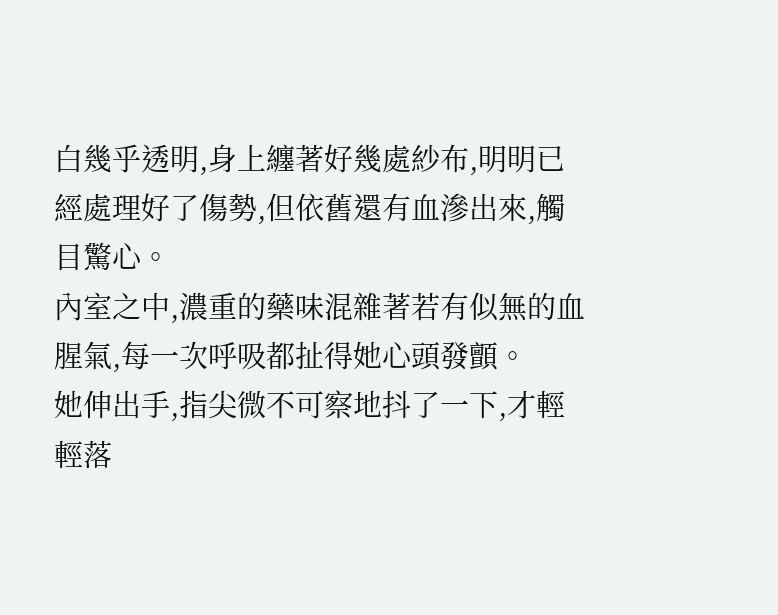白幾乎透明,身上纏著好幾處紗布,明明已經處理好了傷勢,但依舊還有血滲出來,觸目驚心。
內室之中,濃重的藥味混雜著若有似無的血腥氣,每一次呼吸都扯得她心頭發顫。
她伸出手,指尖微不可察地抖了一下,才輕輕落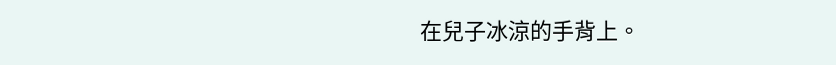在兒子冰涼的手背上。